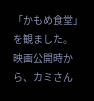「かもめ食堂」 を観ました。
映画公開時から、カミさん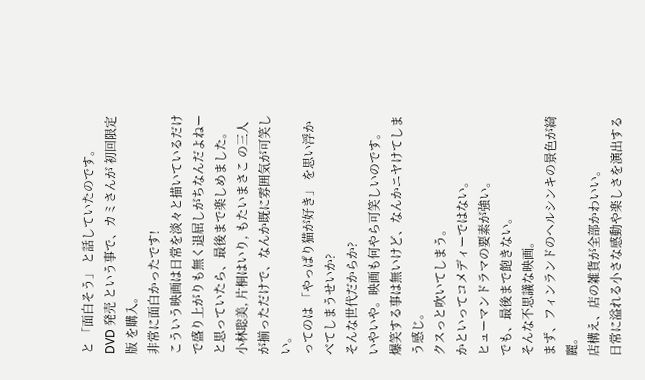と 「面白そう」 と話していたのです。
DVD 発売 という事で、カミさんが 初回限定版 を購入。
非常に面白かったです!
こういう映画は日常を淡々と描いているだけで盛り上がりも無く退屈しがちなんだよねーと思っていたら、最後まで楽しめました。
小林聡美, 片桐はいり, もたいまさこ の三人が揃っただけで、なんか既に雰囲気が可笑しい。
ってのは 「やっぱり猫が好き」 を思い浮かべてしまうせいか?
そんな世代だからか?
いやいや。映画も何やら可笑しいのです。
爆笑する事は無いけど、なんかニヤけてしまう感じ。
クスっと吹いてしまう。
かといってコメディーではない。
ヒューマンドラマの要素が強い。
でも、最後まで飽きない。
そんな不思議な映画。
まず、フィンランドのヘルシンキの景色が綺麗。
店構え、店の雑貨が全部かわいい。
日常に溢れる小さな感動や楽しさを演出する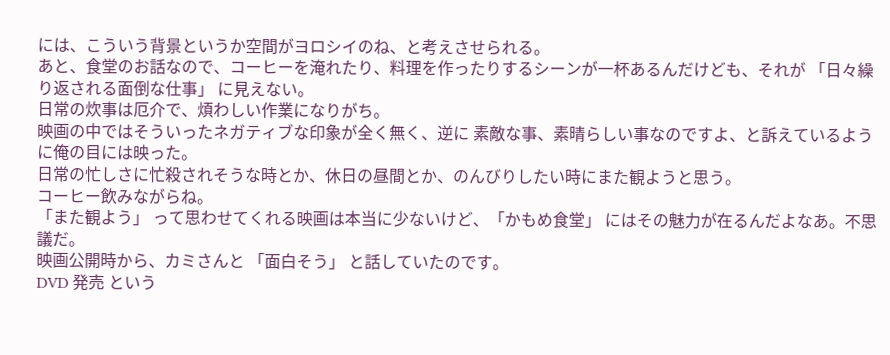には、こういう背景というか空間がヨロシイのね、と考えさせられる。
あと、食堂のお話なので、コーヒーを淹れたり、料理を作ったりするシーンが一杯あるんだけども、それが 「日々繰り返される面倒な仕事」 に見えない。
日常の炊事は厄介で、煩わしい作業になりがち。
映画の中ではそういったネガティブな印象が全く無く、逆に 素敵な事、素晴らしい事なのですよ、と訴えているように俺の目には映った。
日常の忙しさに忙殺されそうな時とか、休日の昼間とか、のんびりしたい時にまた観ようと思う。
コーヒー飲みながらね。
「また観よう」 って思わせてくれる映画は本当に少ないけど、「かもめ食堂」 にはその魅力が在るんだよなあ。不思議だ。
映画公開時から、カミさんと 「面白そう」 と話していたのです。
DVD 発売 という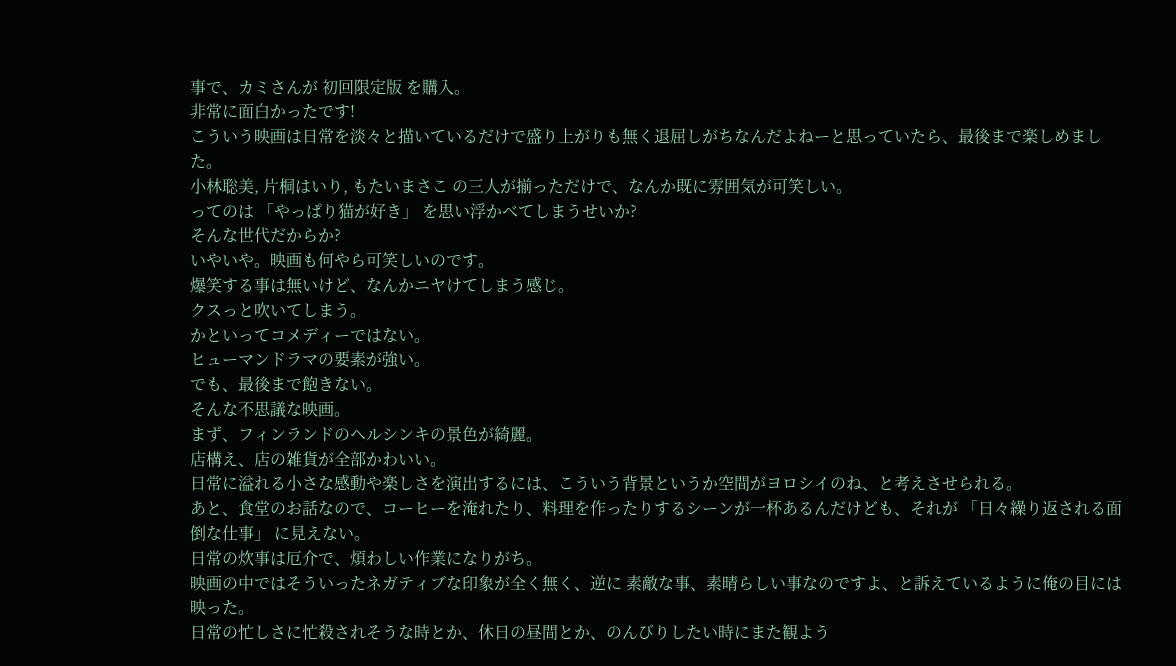事で、カミさんが 初回限定版 を購入。
非常に面白かったです!
こういう映画は日常を淡々と描いているだけで盛り上がりも無く退屈しがちなんだよねーと思っていたら、最後まで楽しめました。
小林聡美, 片桐はいり, もたいまさこ の三人が揃っただけで、なんか既に雰囲気が可笑しい。
ってのは 「やっぱり猫が好き」 を思い浮かべてしまうせいか?
そんな世代だからか?
いやいや。映画も何やら可笑しいのです。
爆笑する事は無いけど、なんかニヤけてしまう感じ。
クスっと吹いてしまう。
かといってコメディーではない。
ヒューマンドラマの要素が強い。
でも、最後まで飽きない。
そんな不思議な映画。
まず、フィンランドのヘルシンキの景色が綺麗。
店構え、店の雑貨が全部かわいい。
日常に溢れる小さな感動や楽しさを演出するには、こういう背景というか空間がヨロシイのね、と考えさせられる。
あと、食堂のお話なので、コーヒーを淹れたり、料理を作ったりするシーンが一杯あるんだけども、それが 「日々繰り返される面倒な仕事」 に見えない。
日常の炊事は厄介で、煩わしい作業になりがち。
映画の中ではそういったネガティブな印象が全く無く、逆に 素敵な事、素晴らしい事なのですよ、と訴えているように俺の目には映った。
日常の忙しさに忙殺されそうな時とか、休日の昼間とか、のんびりしたい時にまた観よう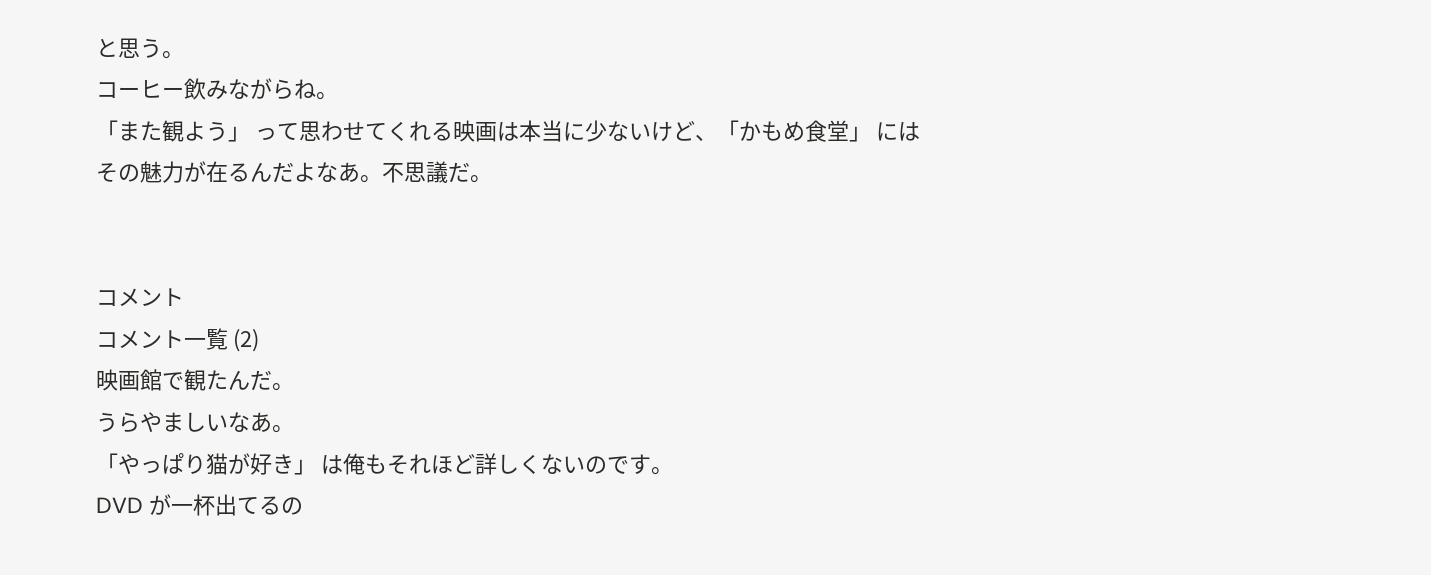と思う。
コーヒー飲みながらね。
「また観よう」 って思わせてくれる映画は本当に少ないけど、「かもめ食堂」 にはその魅力が在るんだよなあ。不思議だ。


コメント
コメント一覧 (2)
映画館で観たんだ。
うらやましいなあ。
「やっぱり猫が好き」 は俺もそれほど詳しくないのです。
DVD が一杯出てるの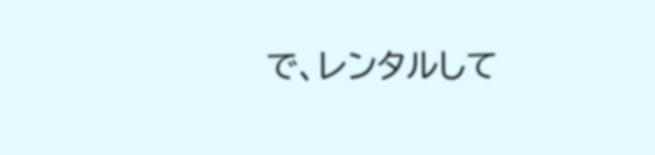で、レンタルして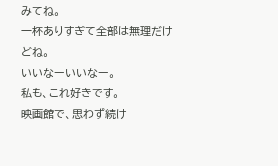みてね。
一杯ありすぎて全部は無理だけどね。
いいなーいいなー。
私も、これ好きです。
映画館で、思わず続け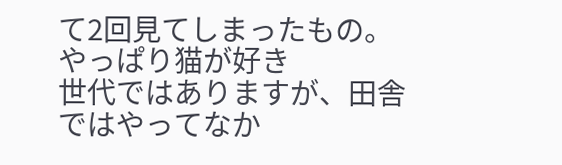て2回見てしまったもの。
やっぱり猫が好き
世代ではありますが、田舎ではやってなか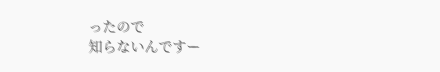ったので
知らないんですー